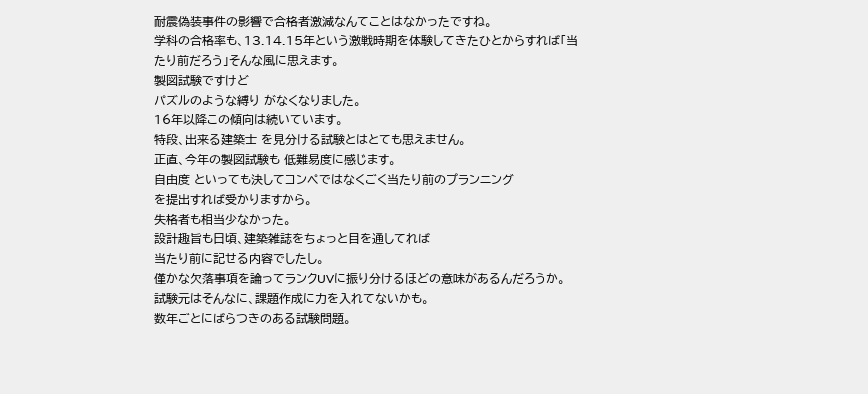耐震偽装事件の影響で合格者激減なんてことはなかったですね。
学科の合格率も、13.14.15年という激戦時期を体験してきたひとからすれば「当たり前だろう」そんな風に思えます。
製図試験ですけど
パズルのような縛り がなくなりました。
16年以降この傾向は続いています。
特段、出来る建築士 を見分ける試験とはとても思えません。
正直、今年の製図試験も 低難易度に感じます。
自由度 といっても決してコンペではなくごく当たり前のプランニング
を提出すれば受かりますから。
失格者も相当少なかった。
設計趣旨も日頃、建築雑誌をちょっと目を通してれば
当たり前に記せる内容でしたし。
僅かな欠落事項を論ってランクUVに振り分けるほどの意味があるんだろうか。
試験元はそんなに、課題作成に力を入れてないかも。
数年ごとにばらつきのある試験問題。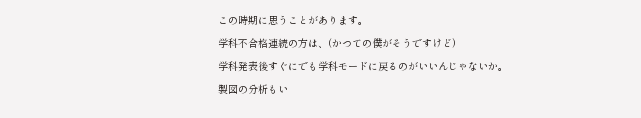この時期に思うことがあります。
学科不合格連続の方は、(かつての僕がそうですけど)
学科発表後すぐにでも学科モードに戻るのがいいんじゃないか。
製図の分析もい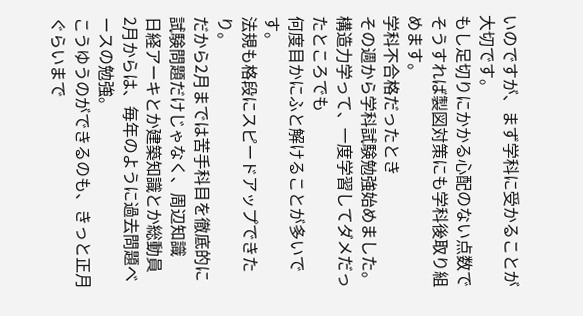いのですが、まず学科に受かることが大切です。
もし足切りにかかる心配のない点数で
そうすれば製図対策にも学科後取り組めます。
学科不合格だったとき
その週から学科試験勉強始めました。
構造力学って、一度学習してダメだったところでも
何度目かにふと解けることが多いです。
法規も格段にスピードアップできたり。
だから2月までは苦手科目を徹底的に
試験問題だけじゃなく、周辺知識
日経アーキとか建築知識とか総動員
2月からは、毎年のように過去問題ベースの勉強。
こうゆうのができるのも、きっと正月ぐらいまで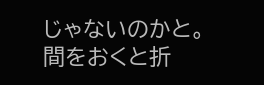じゃないのかと。
間をおくと折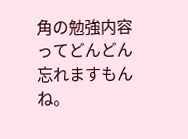角の勉強内容ってどんどん忘れますもんね。